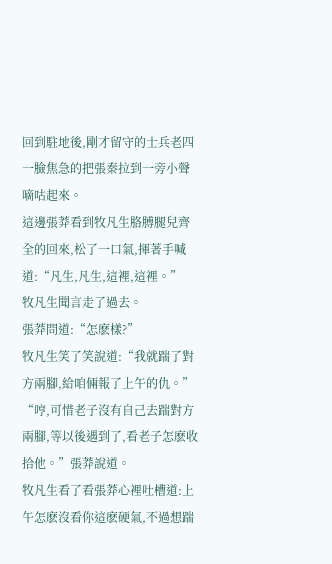回到駐地後,剛才留守的士兵老四一臉焦急的把張秦拉到一旁小聲嘀咕起來。
這邊張莽看到牧凡生胳膊腿兒齊全的回來,松了一口氣,揮著手喊道:“凡生,凡生,這裡,這裡。”
牧凡生聞言走了過去。
張莽問道:“怎麽樣?”
牧凡生笑了笑說道:“我就踹了對方兩腳,給咱倆報了上午的仇。”
“哼,可惜老子沒有自己去踹對方兩腳,等以後遇到了,看老子怎麽收拾他。”張莽說道。
牧凡生看了看張莽心裡吐槽道:上午怎麽沒看你這麽硬氣,不過想踹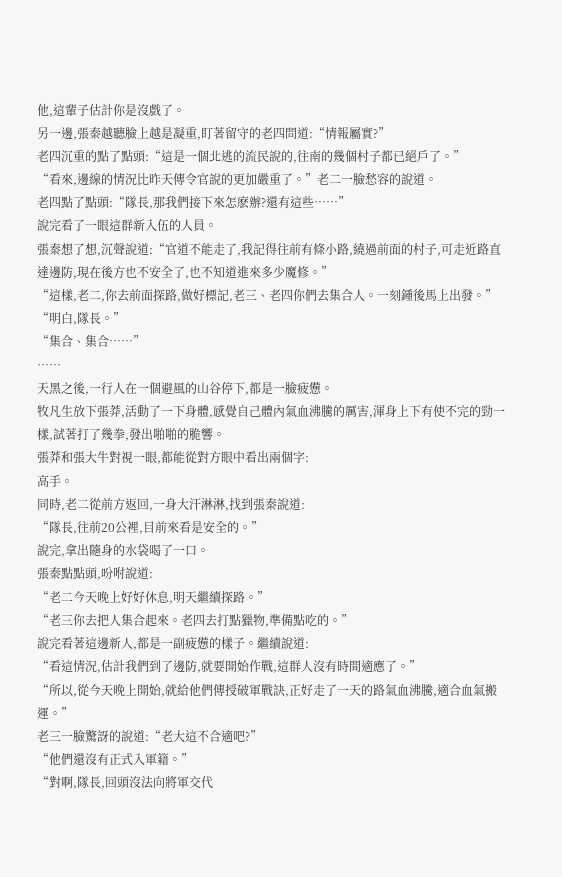他,這輩子估計你是沒戲了。
另一邊,張秦越聽臉上越是凝重,盯著留守的老四問道:“情報屬實?”
老四沉重的點了點頭:“這是一個北逃的流民說的,往南的幾個村子都已絕戶了。”
“看來,邊線的情況比昨天傳令官說的更加嚴重了。”老二一臉愁容的說道。
老四點了點頭:“隊長,那我們接下來怎麽辦?還有這些……”
說完看了一眼這群新入伍的人員。
張秦想了想,沉聲說道:“官道不能走了,我記得往前有條小路,繞過前面的村子,可走近路直達邊防,現在後方也不安全了,也不知道進來多少魔修。”
“這樣,老二,你去前面探路,做好標記,老三、老四你們去集合人。一刻鍾後馬上出發。”
“明白,隊長。”
“集合、集合……”
……
天黑之後,一行人在一個避風的山谷停下,都是一臉疲憊。
牧凡生放下張莽,活動了一下身體,感覺自己體內氣血沸騰的厲害,渾身上下有使不完的勁一樣,試著打了幾拳,發出啪啪的脆響。
張莽和張大牛對視一眼,都能從對方眼中看出兩個字:
高手。
同時,老二從前方返回,一身大汗淋淋,找到張秦說道:
“隊長,往前20公裡,目前來看是安全的。”
說完,拿出隨身的水袋喝了一口。
張秦點點頭,吩咐說道:
“老二今天晚上好好休息,明天繼續探路。”
“老三你去把人集合起來。老四去打點獵物,準備點吃的。”
說完看著這邊新人,都是一副疲憊的樣子。繼續說道:
“看這情況,估計我們到了邊防,就要開始作戰,這群人沒有時間適應了。”
“所以,從今天晚上開始,就給他們傳授破軍戰訣,正好走了一天的路氣血沸騰,適合血氣搬運。”
老三一臉驚訝的說道:“老大這不合適吧?”
“他們還沒有正式入軍籍。”
“對啊,隊長,回頭沒法向將軍交代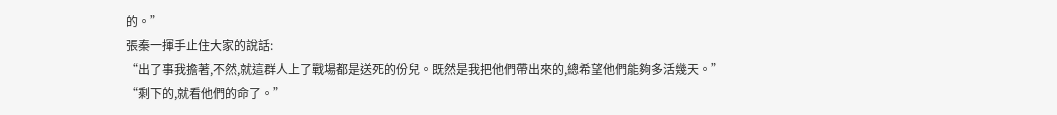的。”
張秦一揮手止住大家的說話:
“出了事我擔著,不然,就這群人上了戰場都是送死的份兒。既然是我把他們帶出來的,總希望他們能夠多活幾天。”
“剩下的,就看他們的命了。”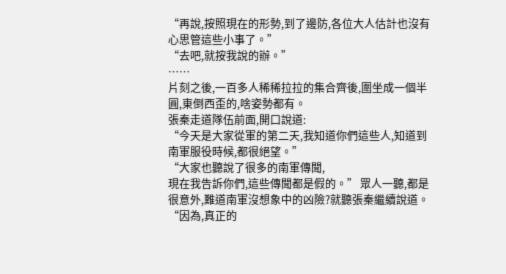“再說,按照現在的形勢,到了邊防,各位大人估計也沒有心思管這些小事了。”
“去吧,就按我說的辦。”
……
片刻之後,一百多人稀稀拉拉的集合齊後,圍坐成一個半圓,東倒西歪的,啥姿勢都有。
張秦走道隊伍前面,開口說道:
“今天是大家從軍的第二天,我知道你們這些人,知道到南軍服役時候,都很絕望。”
“大家也聽說了很多的南軍傳聞,
現在我告訴你們,這些傳聞都是假的。” 眾人一聽,都是很意外,難道南軍沒想象中的凶險?就聽張秦繼續說道。
“因為,真正的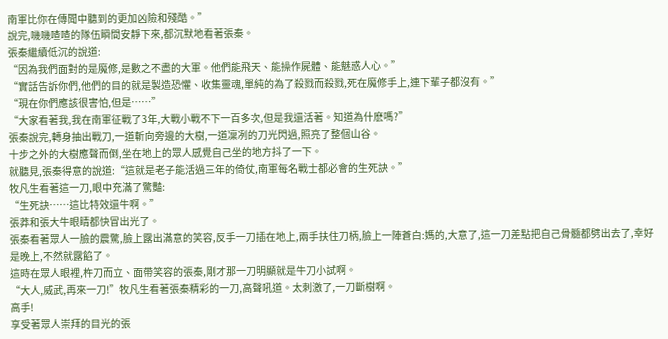南軍比你在傳聞中聽到的更加凶險和殘酷。”
說完,嘰嘰喳喳的隊伍瞬間安靜下來,都沉默地看著張秦。
張秦繼續低沉的說道:
“因為我們面對的是魔修,是數之不盡的大軍。他們能飛天、能操作屍體、能魅惑人心。”
“實話告訴你們,他們的目的就是製造恐懼、收集靈魂,單純的為了殺戮而殺戮,死在魔修手上,連下輩子都沒有。”
“現在你們應該很害怕,但是……”
“大家看著我,我在南軍征戰了3年,大戰小戰不下一百多次,但是我還活著。知道為什麽嗎?”
張秦說完,轉身抽出戰刀,一道斬向旁邊的大樹,一道凜冽的刀光閃過,照亮了整個山谷。
十步之外的大樹應聲而倒,坐在地上的眾人感覺自己坐的地方抖了一下。
就聽見,張秦得意的說道:“這就是老子能活過三年的倚仗,南軍每名戰士都必會的生死訣。”
牧凡生看著這一刀,眼中充滿了驚豔:
“生死訣……這比特效還牛啊。”
張莽和張大牛眼睛都快冒出光了。
張秦看著眾人一臉的震驚,臉上露出滿意的笑容,反手一刀插在地上,兩手扶住刀柄,臉上一陣蒼白:媽的,大意了,這一刀差點把自己骨髓都劈出去了,幸好是晚上,不然就露餡了。
這時在眾人眼裡,杵刀而立、面帶笑容的張秦,剛才那一刀明顯就是牛刀小試啊。
“大人,威武,再來一刀!”牧凡生看著張秦精彩的一刀,高聲吼道。太刺激了,一刀斷樹啊。
高手!
享受著眾人崇拜的目光的張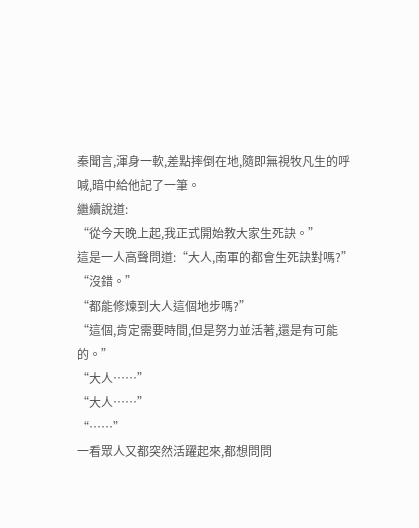秦聞言,渾身一軟,差點摔倒在地,隨即無視牧凡生的呼喊,暗中給他記了一筆。
繼續說道:
“從今天晚上起,我正式開始教大家生死訣。”
這是一人高聲問道:“大人,南軍的都會生死訣對嗎?”
“沒錯。”
“都能修煉到大人這個地步嗎?”
“這個,肯定需要時間,但是努力並活著,還是有可能的。”
“大人……”
“大人……”
“……”
一看眾人又都突然活躍起來,都想問問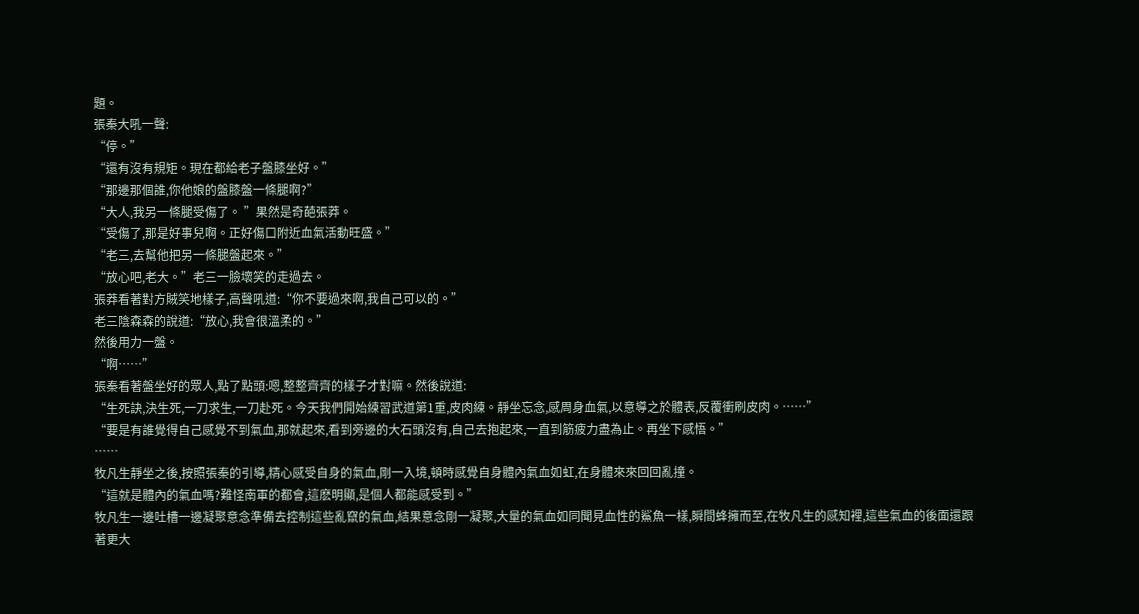題。
張秦大吼一聲:
“停。”
“還有沒有規矩。現在都給老子盤膝坐好。”
“那邊那個誰,你他娘的盤膝盤一條腿啊?”
“大人,我另一條腿受傷了。 ”果然是奇葩張莽。
“受傷了,那是好事兒啊。正好傷口附近血氣活動旺盛。”
“老三,去幫他把另一條腿盤起來。”
“放心吧,老大。”老三一臉壞笑的走過去。
張莽看著對方賊笑地樣子,高聲吼道:“你不要過來啊,我自己可以的。”
老三陰森森的說道:“放心,我會很溫柔的。”
然後用力一盤。
“啊……”
張秦看著盤坐好的眾人,點了點頭:嗯,整整齊齊的樣子才對嘛。然後說道:
“生死訣,決生死,一刀求生,一刀赴死。今天我們開始練習武道第1重,皮肉練。靜坐忘念,感周身血氣,以意導之於體表,反覆衝刷皮肉。……”
“要是有誰覺得自己感覺不到氣血,那就起來,看到旁邊的大石頭沒有,自己去抱起來,一直到筋疲力盡為止。再坐下感悟。”
……
牧凡生靜坐之後,按照張秦的引導,精心感受自身的氣血,剛一入境,頓時感覺自身體內氣血如虹,在身體來來回回亂撞。
“這就是體內的氣血嗎?難怪南軍的都會,這麽明顯,是個人都能感受到。”
牧凡生一邊吐槽一邊凝聚意念準備去控制這些亂竄的氣血,結果意念剛一凝聚,大量的氣血如同聞見血性的鯊魚一樣,瞬間蜂擁而至,在牧凡生的感知裡,這些氣血的後面還跟著更大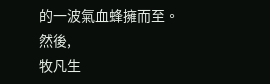的一波氣血蜂擁而至。
然後,
牧凡生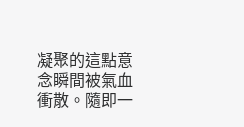凝聚的這點意念瞬間被氣血衝散。隨即一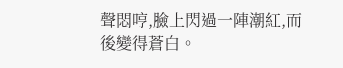聲悶哼,臉上閃過一陣潮紅,而後變得蒼白。